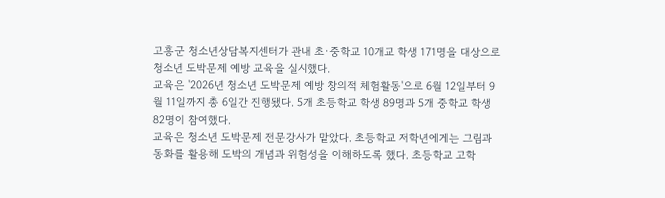고흥군 청소년상담복지센터가 관내 초·중학교 10개교 학생 171명을 대상으로 청소년 도박문제 예방 교육을 실시했다.
교육은 '2026년 청소년 도박문제 예방 창의적 체험활동'으로 6월 12일부터 9월 11일까지 총 6일간 진행됐다. 5개 초등학교 학생 89명과 5개 중학교 학생 82명이 참여했다.
교육은 청소년 도박문제 전문강사가 맡았다. 초등학교 저학년에게는 그림과 동화를 활용해 도박의 개념과 위험성을 이해하도록 했다. 초등학교 고학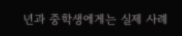년과 중학생에게는 실제 사례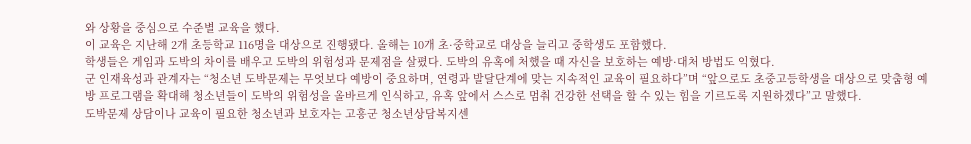와 상황을 중심으로 수준별 교육을 했다.
이 교육은 지난해 2개 초등학교 116명을 대상으로 진행됐다. 올해는 10개 초·중학교로 대상을 늘리고 중학생도 포함했다.
학생들은 게임과 도박의 차이를 배우고 도박의 위험성과 문제점을 살폈다. 도박의 유혹에 처했을 때 자신을 보호하는 예방·대처 방법도 익혔다.
군 인재육성과 관계자는 “청소년 도박문제는 무엇보다 예방이 중요하며, 연령과 발달단계에 맞는 지속적인 교육이 필요하다”며 “앞으로도 초중고등학생을 대상으로 맞춤형 예방 프로그램을 확대해 청소년들이 도박의 위험성을 올바르게 인식하고, 유혹 앞에서 스스로 멈춰 건강한 선택을 할 수 있는 힘을 기르도록 지원하겠다”고 말했다.
도박문제 상담이나 교육이 필요한 청소년과 보호자는 고흥군 청소년상담복지센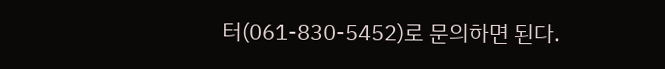터(061-830-5452)로 문의하면 된다.